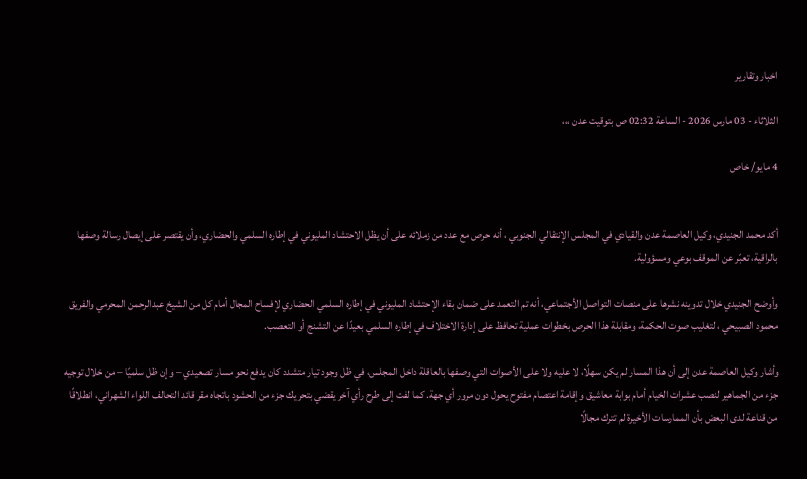اخبار وتقارير

الثلاثاء - 03 مارس 2026 - الساعة 02:32 ص بتوقيت عدن ،،،

4 مايو/ خاص


أكد محمد الجنيدي، وكيل العاصمة عدن والقيادي في المجلس الإنتقالي الجنوبي ، أنه حرص مع عدد من زملائه على أن يظل الاحتشاد المليوني في إطاره السلمي والحضاري، وأن يقتصر على إيصال رسالة وصفها بالراقية، تعبّر عن الموقف بوعي ومسؤولية.

وأوضح الجنيدي خلال تدوينه نشرها على منصات التواصل الأجتماعي، أنه تم التعمد على ضمان بقاء الإحتشاد المليوني في إطاره السلمي الحضاري لإفساح المجال أمام كل من الشيخ عبدالرحمن المحرمي والفريق محمود الصبيحي ، لتغليب صوت الحكمة، ومقابلة هذا الحرص بخطوات عملية تحافظ على إدارة الاختلاف في إطاره السلمي بعيدًا عن التشنج أو التعصب.

وأشار وكيل العاصمة عدن إلى أن هذا المسار لم يكن سهلًا، لا عليه ولا على الأصوات التي وصفها بالعاقلة داخل المجلس، في ظل وجود تيار متشدد كان يدفع نحو مسار تصعيدي – وإن ظل سلميًا – من خلال توجيه جزء من الجماهير لنصب عشرات الخيام أمام بوابة معاشيق وإقامة اعتصام مفتوح يحول دون مرور أي جهة. كما لفت إلى طرح رأي آخر يقضي بتحريك جزء من الحشود باتجاه مقر قائد التحالف اللواء الشهراني، انطلاقًا من قناعة لدى البعض بأن الممارسات الأخيرة لم تترك مجالًا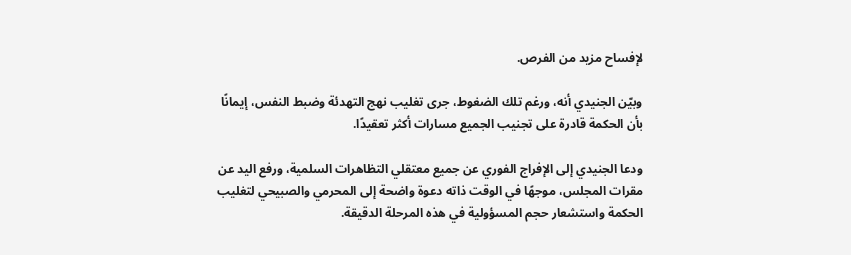لإفساح مزيد من الفرص.

وبيّن الجنيدي أنه، ورغم تلك الضغوط، جرى تغليب نهج التهدئة وضبط النفس، إيمانًا بأن الحكمة قادرة على تجنيب الجميع مسارات أكثر تعقيدًا.

ودعا الجنيدي إلى الإفراج الفوري عن جميع معتقلي التظاهرات السلمية، ورفع اليد عن مقرات المجلس، موجهًا في الوقت ذاته دعوة واضحة إلى المحرمي والصبيحي لتغليب الحكمة واستشعار حجم المسؤولية في هذه المرحلة الدقيقة.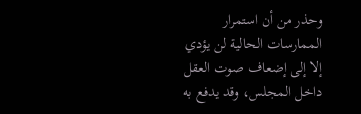وحذر من أن استمرار الممارسات الحالية لن يؤدي إلا إلى إضعاف صوت العقل داخل المجلس، وقد يدفع به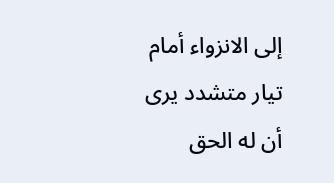إلى الانزواء أمام تيار متشدد يرى أن له الحق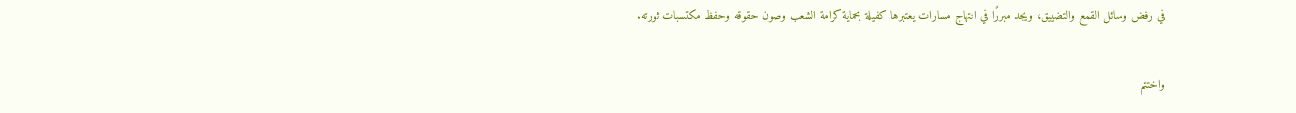في رفض وسائل القمع والتضييق، ويجد مبررًا في انتهاج مسارات يعتبرها كفيلة بحماية كرامة الشعب وصون حقوقه وحفظ مكتسبات ثورته.

واختتم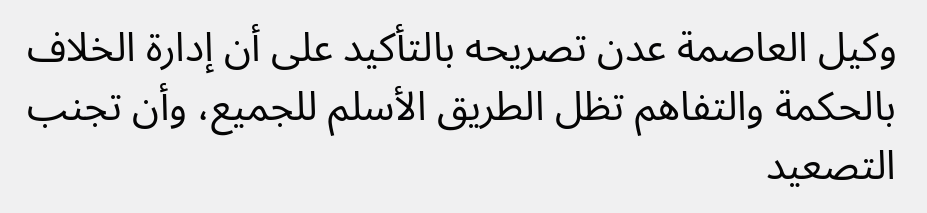وكيل العاصمة عدن تصريحه بالتأكيد على أن إدارة الخلاف بالحكمة والتفاهم تظل الطريق الأسلم للجميع، وأن تجنب التصعيد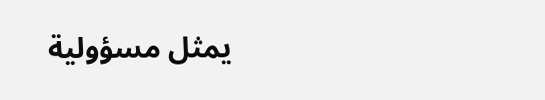يمثل مسؤولية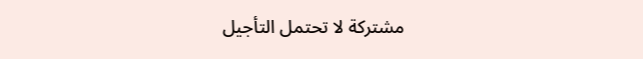مشتركة لا تحتمل التأجيل